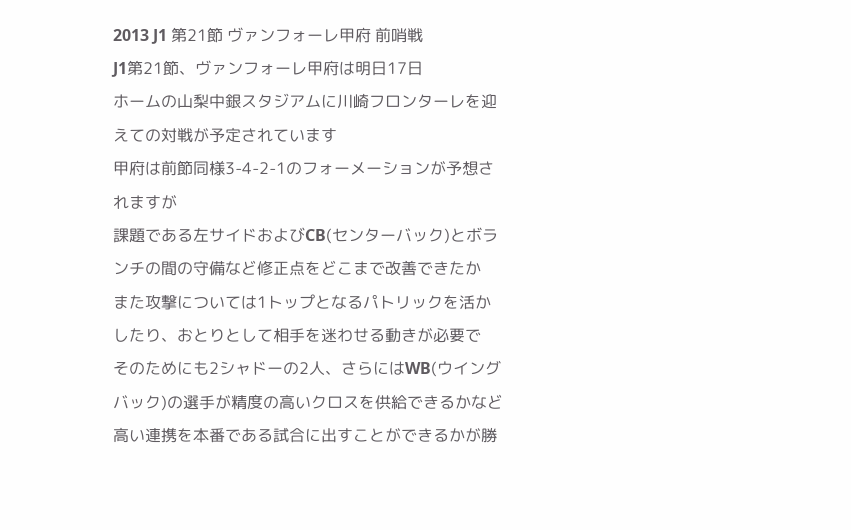2013 J1 第21節 ヴァンフォーレ甲府 前哨戦
J1第21節、ヴァンフォーレ甲府は明日17日
ホームの山梨中銀スタジアムに川崎フロンターレを迎えての対戦が予定されています
甲府は前節同様3-4-2-1のフォーメーションが予想されますが
課題である左サイドおよびCB(センターバック)とボランチの間の守備など修正点をどこまで改善できたか
また攻撃については1トップとなるパトリックを活かしたり、おとりとして相手を迷わせる動きが必要で
そのためにも2シャドーの2人、さらにはWB(ウイングバック)の選手が精度の高いクロスを供給できるかなど
高い連携を本番である試合に出すことができるかが勝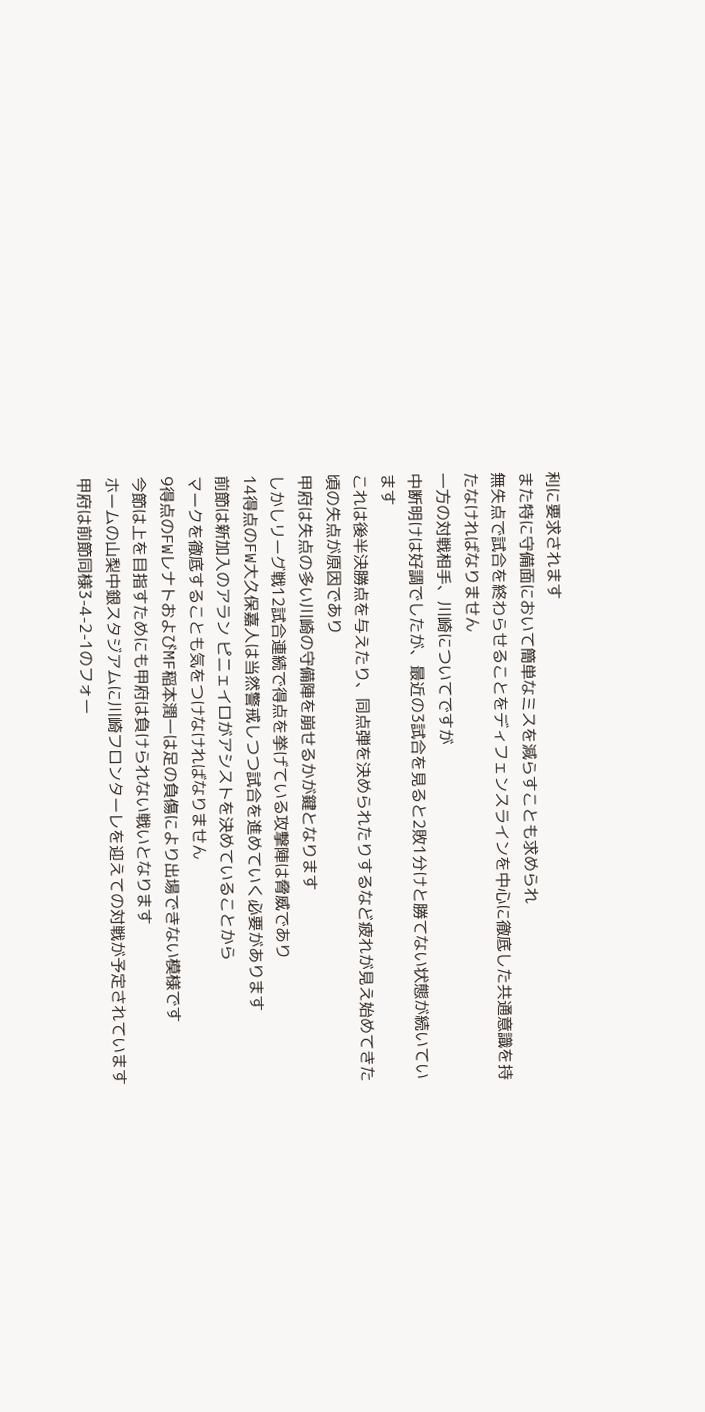利に要求されます
また特に守備面において簡単なミスを減らすことも求められ
無失点で試合を終わらせることをディフェンスラインを中心に徹底した共通意識を持たなければなりません
一方の対戦相手、川崎についてですが
中断明けは好調でしたが、最近の3試合を見ると2敗1分けと勝てない状態が続いています
これは後半決勝点を与えたり、同点弾を決められたりするなど疲れが見え始めてきた頃の失点が原因であり
甲府は失点の多い川崎の守備陣を崩せるかが鍵となります
しかしリーグ戦12試合連続で得点を挙げている攻撃陣は脅威であり
14得点のFW大久保嘉人は当然警戒しつつ試合を進めていく必要があります
前節は新加入のアラン ピニェイロがアシストを決めていることから
マークを徹底することも気をつけなければなりません
9得点のFWレナトおよびMF稲本潤一は足の負傷により出場できない模様です
今節は上を目指すためにも甲府は負けられない戦いとなります
ホームの山梨中銀スタジアムに川崎フロンターレを迎えての対戦が予定されています
甲府は前節同様3-4-2-1のフォー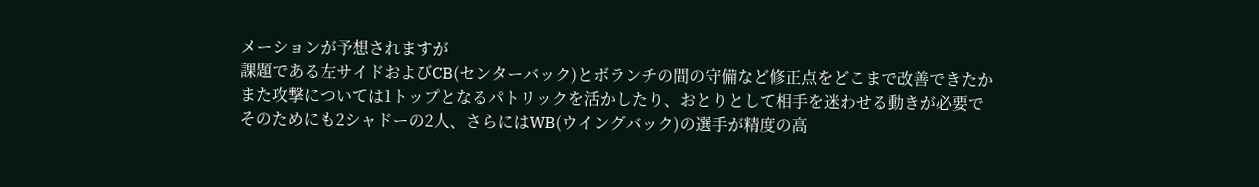メーションが予想されますが
課題である左サイドおよびCB(センターバック)とボランチの間の守備など修正点をどこまで改善できたか
また攻撃については1トップとなるパトリックを活かしたり、おとりとして相手を迷わせる動きが必要で
そのためにも2シャドーの2人、さらにはWB(ウイングバック)の選手が精度の高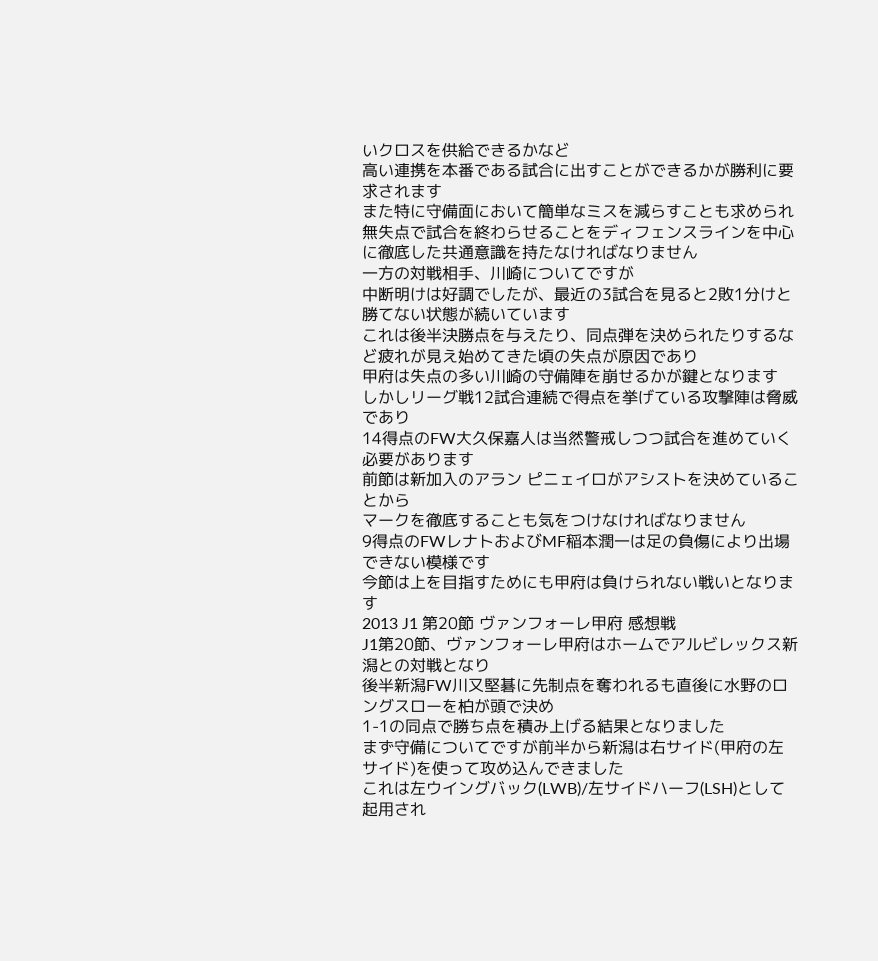いクロスを供給できるかなど
高い連携を本番である試合に出すことができるかが勝利に要求されます
また特に守備面において簡単なミスを減らすことも求められ
無失点で試合を終わらせることをディフェンスラインを中心に徹底した共通意識を持たなければなりません
一方の対戦相手、川崎についてですが
中断明けは好調でしたが、最近の3試合を見ると2敗1分けと勝てない状態が続いています
これは後半決勝点を与えたり、同点弾を決められたりするなど疲れが見え始めてきた頃の失点が原因であり
甲府は失点の多い川崎の守備陣を崩せるかが鍵となります
しかしリーグ戦12試合連続で得点を挙げている攻撃陣は脅威であり
14得点のFW大久保嘉人は当然警戒しつつ試合を進めていく必要があります
前節は新加入のアラン ピニェイロがアシストを決めていることから
マークを徹底することも気をつけなければなりません
9得点のFWレナトおよびMF稲本潤一は足の負傷により出場できない模様です
今節は上を目指すためにも甲府は負けられない戦いとなります
2013 J1 第20節 ヴァンフォーレ甲府 感想戦
J1第20節、ヴァンフォーレ甲府はホームでアルビレックス新潟との対戦となり
後半新潟FW川又堅碁に先制点を奪われるも直後に水野のロングスローを柏が頭で決め
1-1の同点で勝ち点を積み上げる結果となりました
まず守備についてですが前半から新潟は右サイド(甲府の左サイド)を使って攻め込んできました
これは左ウイングバック(LWB)/左サイドハーフ(LSH)として起用され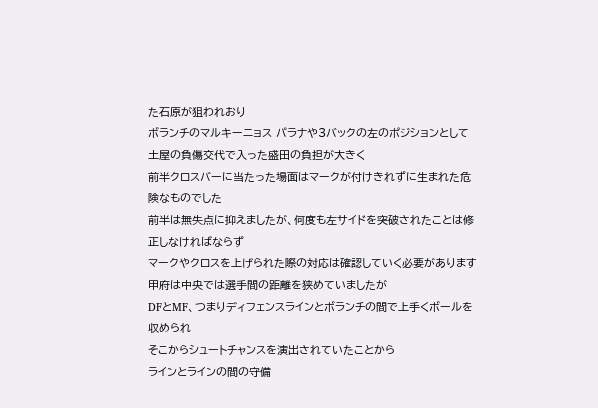た石原が狙われおり
ボランチのマルキーニョス パラナや3バックの左のポジションとして土屋の負傷交代で入った盛田の負担が大きく
前半クロスバーに当たった場面はマークが付けきれずに生まれた危険なものでした
前半は無失点に抑えましたが、何度も左サイドを突破されたことは修正しなければならず
マークやクロスを上げられた際の対応は確認していく必要があります
甲府は中央では選手間の距離を狭めていましたが
DFとMF、つまりディフェンスラインとボランチの間で上手くボールを収められ
そこからシュートチャンスを演出されていたことから
ラインとラインの間の守備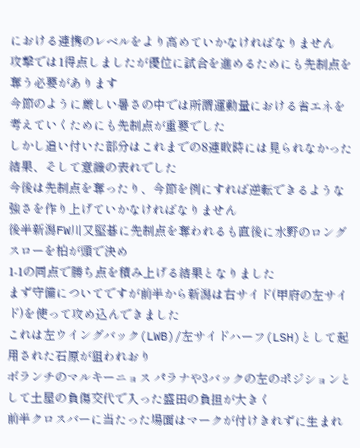における連携のレベルをより高めていかなければなりません
攻撃では1得点しましたが優位に試合を進めるためにも先制点を奪う必要があります
今節のように厳しい暑さの中では所謂運動量における省エネを考えていくためにも先制点が重要でした
しかし追い付いた部分はこれまでの8連敗時には見られなかった結果、そして意識の表れでした
今後は先制点を奪ったり、今節を例にすれば逆転できるような強さを作り上げていかなければなりません
後半新潟FW川又堅碁に先制点を奪われるも直後に水野のロングスローを柏が頭で決め
1-1の同点で勝ち点を積み上げる結果となりました
まず守備についてですが前半から新潟は右サイド(甲府の左サイド)を使って攻め込んできました
これは左ウイングバック(LWB)/左サイドハーフ(LSH)として起用された石原が狙われおり
ボランチのマルキーニョス パラナや3バックの左のポジションとして土屋の負傷交代で入った盛田の負担が大きく
前半クロスバーに当たった場面はマークが付けきれずに生まれ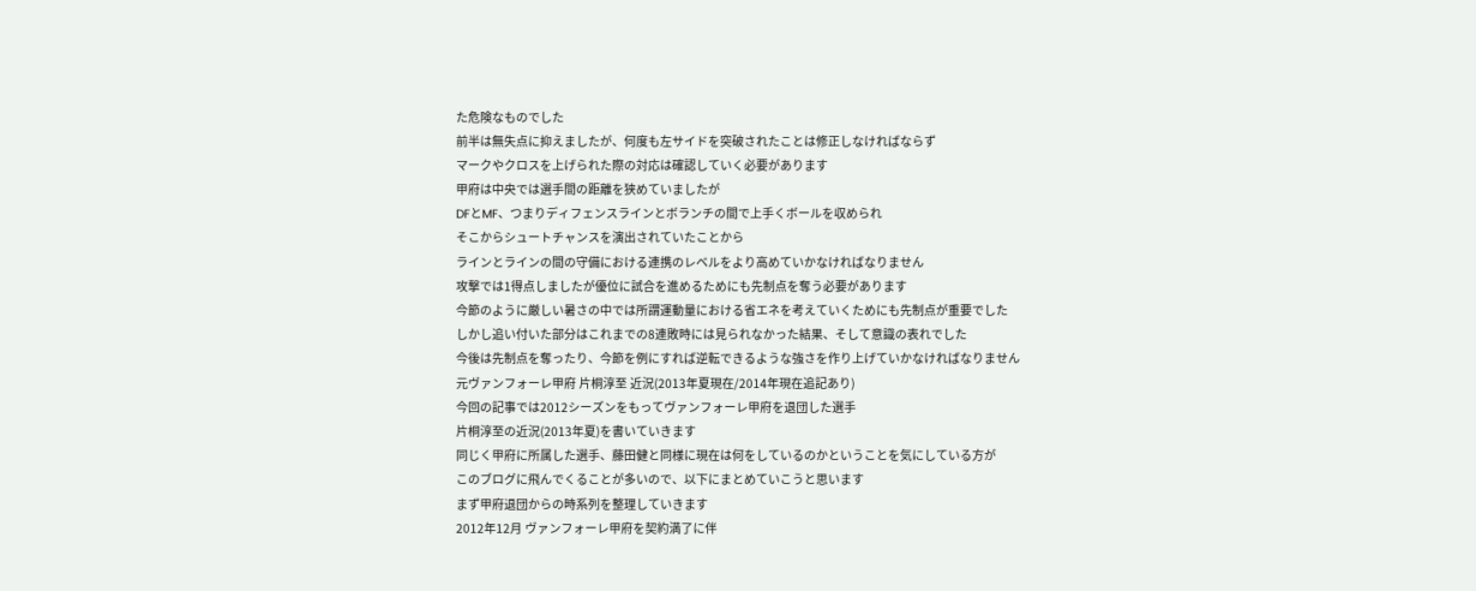た危険なものでした
前半は無失点に抑えましたが、何度も左サイドを突破されたことは修正しなければならず
マークやクロスを上げられた際の対応は確認していく必要があります
甲府は中央では選手間の距離を狭めていましたが
DFとMF、つまりディフェンスラインとボランチの間で上手くボールを収められ
そこからシュートチャンスを演出されていたことから
ラインとラインの間の守備における連携のレベルをより高めていかなければなりません
攻撃では1得点しましたが優位に試合を進めるためにも先制点を奪う必要があります
今節のように厳しい暑さの中では所謂運動量における省エネを考えていくためにも先制点が重要でした
しかし追い付いた部分はこれまでの8連敗時には見られなかった結果、そして意識の表れでした
今後は先制点を奪ったり、今節を例にすれば逆転できるような強さを作り上げていかなければなりません
元ヴァンフォーレ甲府 片桐淳至 近況(2013年夏現在/2014年現在追記あり)
今回の記事では2012シーズンをもってヴァンフォーレ甲府を退団した選手
片桐淳至の近況(2013年夏)を書いていきます
同じく甲府に所属した選手、藤田健と同様に現在は何をしているのかということを気にしている方が
このブログに飛んでくることが多いので、以下にまとめていこうと思います
まず甲府退団からの時系列を整理していきます
2012年12月 ヴァンフォーレ甲府を契約満了に伴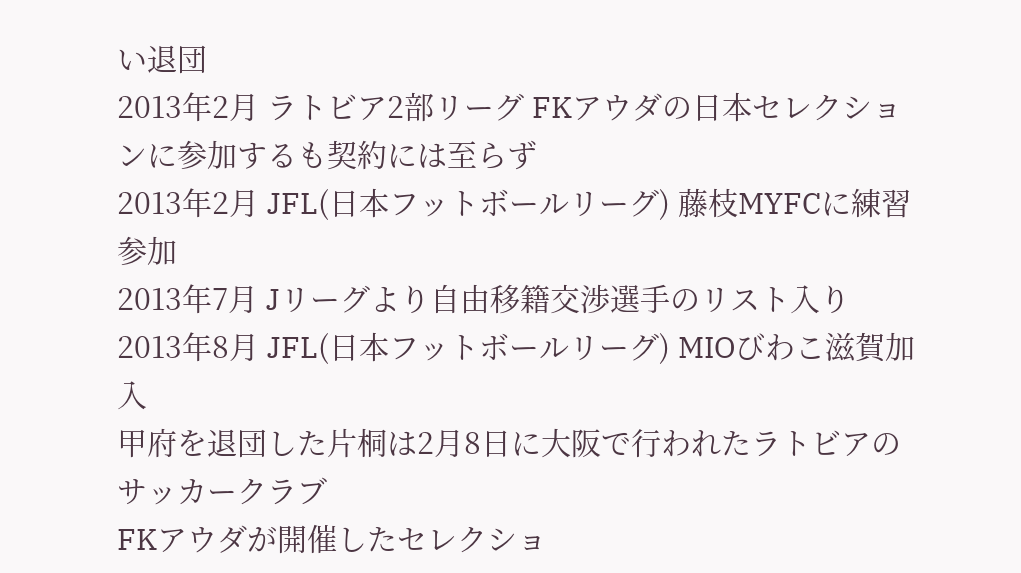い退団
2013年2月 ラトビア2部リーグ FKアウダの日本セレクションに参加するも契約には至らず
2013年2月 JFL(日本フットボールリーグ) 藤枝MYFCに練習参加
2013年7月 Jリーグより自由移籍交渉選手のリスト入り
2013年8月 JFL(日本フットボールリーグ) MIOびわこ滋賀加入
甲府を退団した片桐は2月8日に大阪で行われたラトビアのサッカークラブ
FKアウダが開催したセレクショ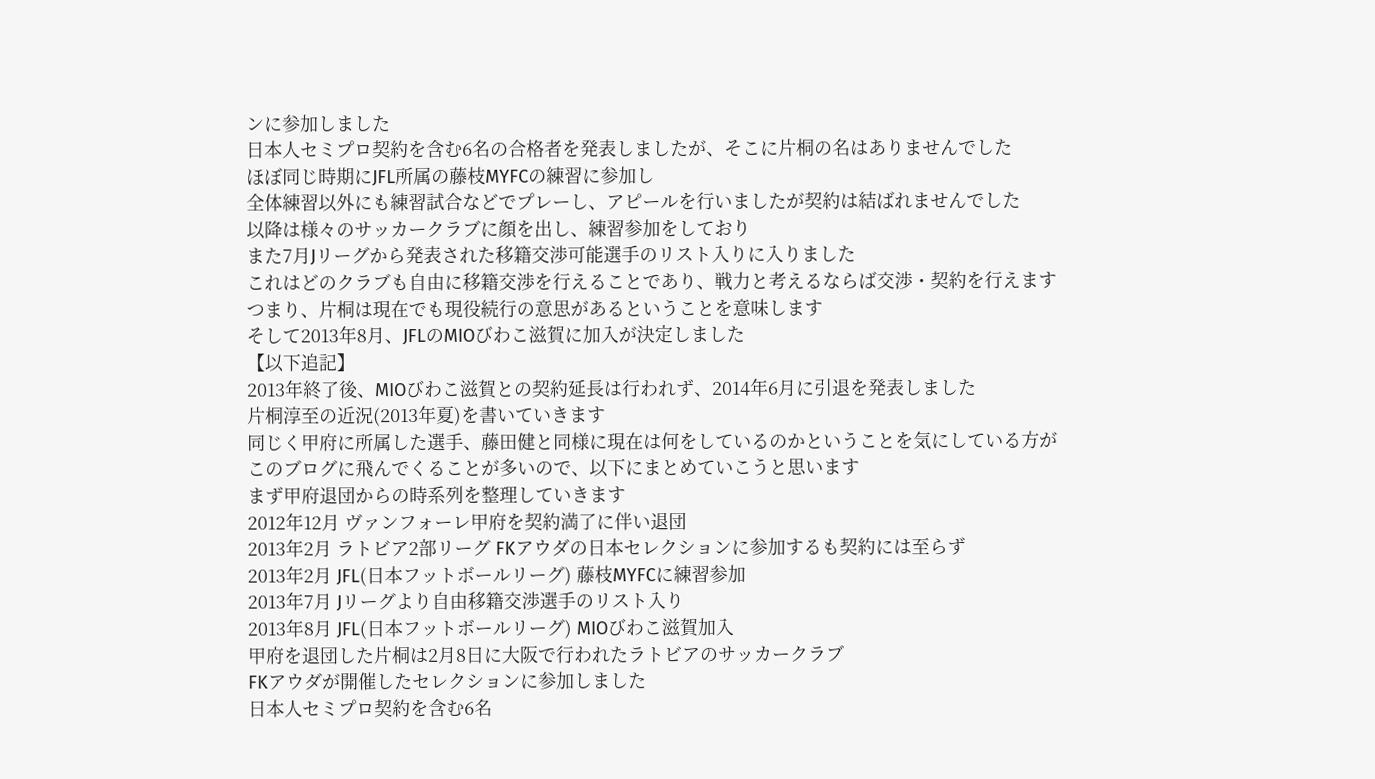ンに参加しました
日本人セミプロ契約を含む6名の合格者を発表しましたが、そこに片桐の名はありませんでした
ほぼ同じ時期にJFL所属の藤枝MYFCの練習に参加し
全体練習以外にも練習試合などでプレーし、アピールを行いましたが契約は結ばれませんでした
以降は様々のサッカークラブに顔を出し、練習参加をしており
また7月Jリーグから発表された移籍交渉可能選手のリスト入りに入りました
これはどのクラブも自由に移籍交渉を行えることであり、戦力と考えるならば交渉・契約を行えます
つまり、片桐は現在でも現役続行の意思があるということを意味します
そして2013年8月、JFLのMIOびわこ滋賀に加入が決定しました
【以下追記】
2013年終了後、MIOびわこ滋賀との契約延長は行われず、2014年6月に引退を発表しました
片桐淳至の近況(2013年夏)を書いていきます
同じく甲府に所属した選手、藤田健と同様に現在は何をしているのかということを気にしている方が
このブログに飛んでくることが多いので、以下にまとめていこうと思います
まず甲府退団からの時系列を整理していきます
2012年12月 ヴァンフォーレ甲府を契約満了に伴い退団
2013年2月 ラトビア2部リーグ FKアウダの日本セレクションに参加するも契約には至らず
2013年2月 JFL(日本フットボールリーグ) 藤枝MYFCに練習参加
2013年7月 Jリーグより自由移籍交渉選手のリスト入り
2013年8月 JFL(日本フットボールリーグ) MIOびわこ滋賀加入
甲府を退団した片桐は2月8日に大阪で行われたラトビアのサッカークラブ
FKアウダが開催したセレクションに参加しました
日本人セミプロ契約を含む6名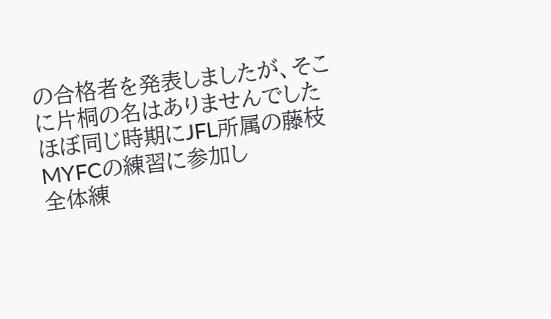の合格者を発表しましたが、そこに片桐の名はありませんでした
ほぼ同じ時期にJFL所属の藤枝MYFCの練習に参加し
全体練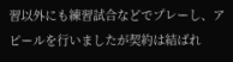習以外にも練習試合などでプレーし、アピールを行いましたが契約は結ばれ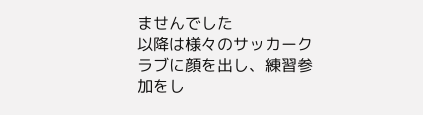ませんでした
以降は様々のサッカークラブに顔を出し、練習参加をし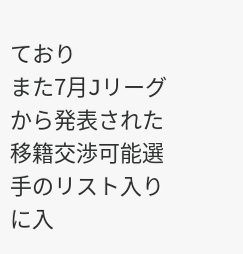ており
また7月Jリーグから発表された移籍交渉可能選手のリスト入りに入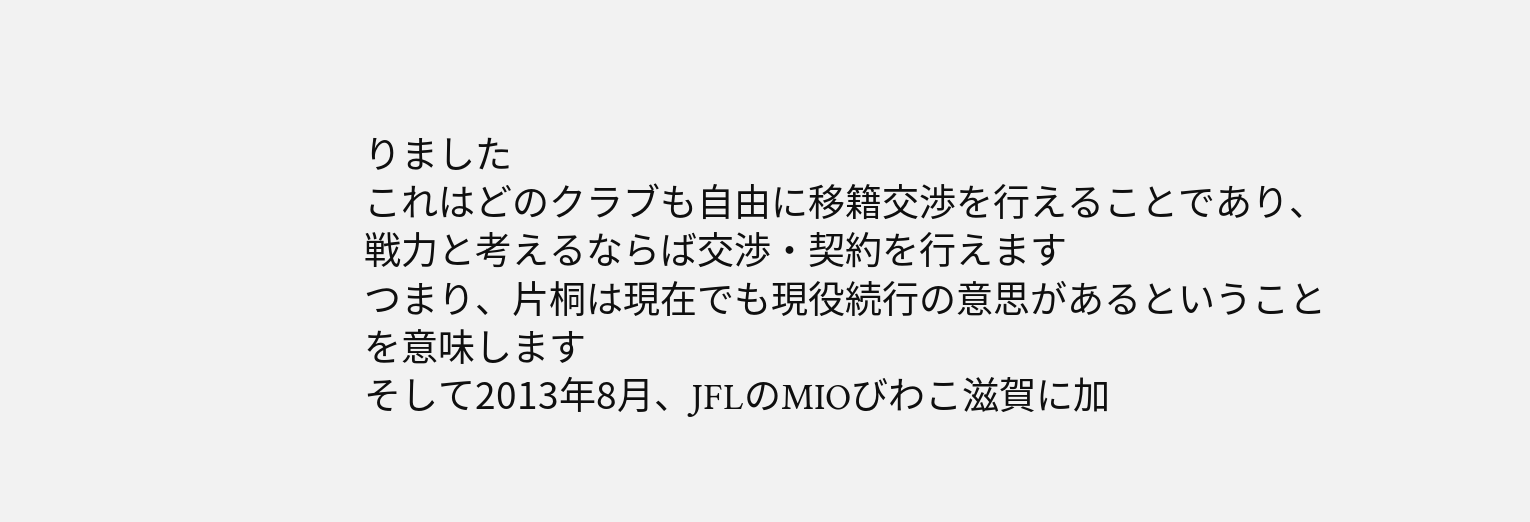りました
これはどのクラブも自由に移籍交渉を行えることであり、戦力と考えるならば交渉・契約を行えます
つまり、片桐は現在でも現役続行の意思があるということを意味します
そして2013年8月、JFLのMIOびわこ滋賀に加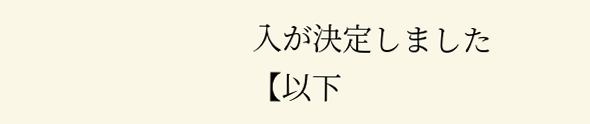入が決定しました
【以下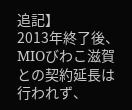追記】
2013年終了後、MIOびわこ滋賀との契約延長は行われず、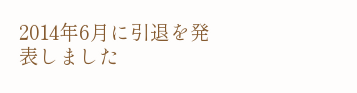2014年6月に引退を発表しました